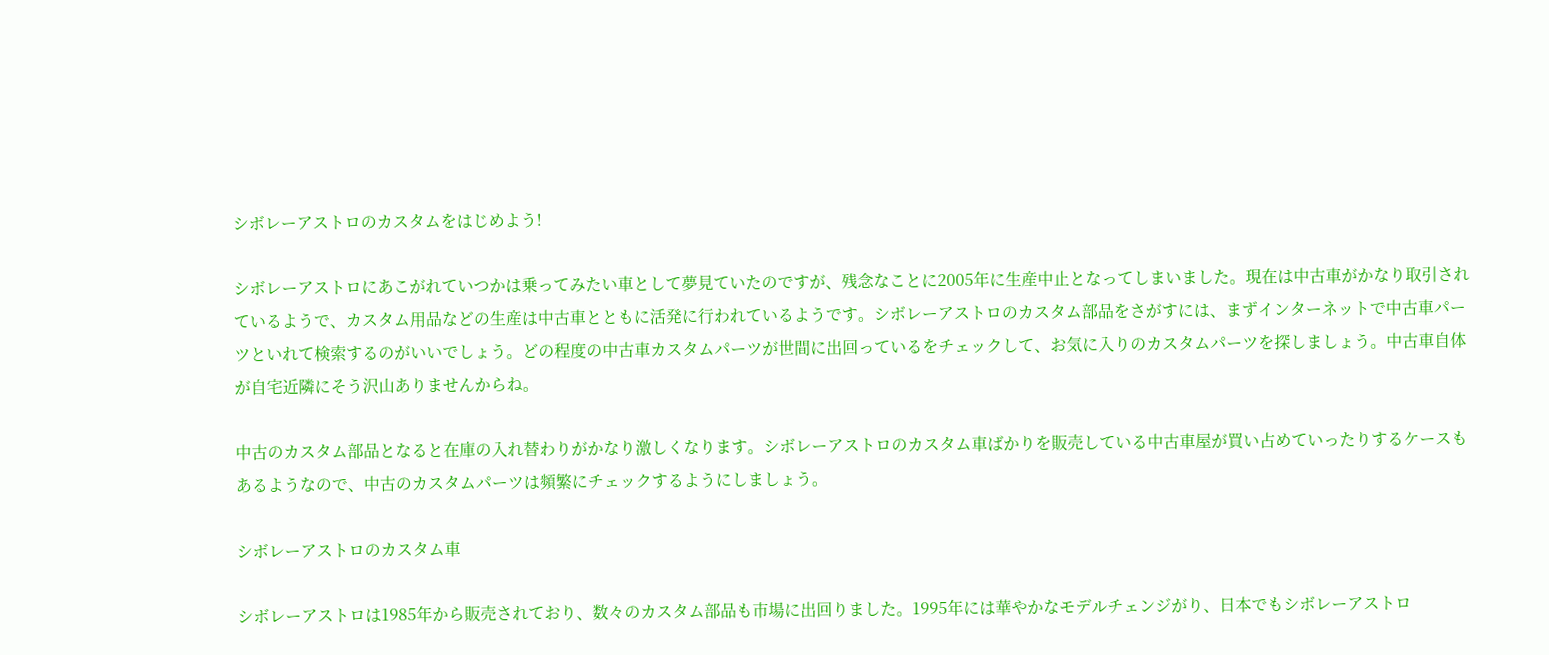シボレーアストロのカスタムをはじめよう!

シボレーアストロにあこがれていつかは乗ってみたい車として夢見ていたのですが、残念なことに2005年に生産中止となってしまいました。現在は中古車がかなり取引されているようで、カスタム用品などの生産は中古車とともに活発に行われているようです。シボレーアストロのカスタム部品をさがすには、まずインターネットで中古車パーツといれて検索するのがいいでしょう。どの程度の中古車カスタムパーツが世間に出回っているをチェックして、お気に入りのカスタムパーツを探しましょう。中古車自体が自宅近隣にそう沢山ありませんからね。

中古のカスタム部品となると在庫の入れ替わりがかなり激しくなります。シボレーアストロのカスタム車ばかりを販売している中古車屋が買い占めていったりするケースもあるようなので、中古のカスタムパーツは頻繁にチェックするようにしましょう。

シボレーアストロのカスタム車

シボレーアストロは1985年から販売されており、数々のカスタム部品も市場に出回りました。1995年には華やかなモデルチェンジがり、日本でもシボレーアストロ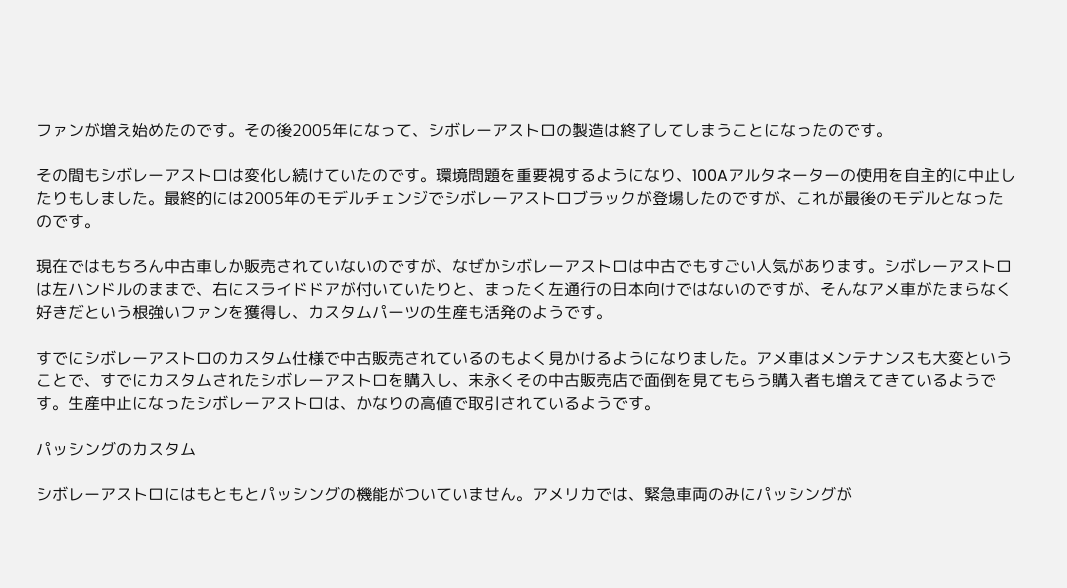ファンが増え始めたのです。その後2005年になって、シボレーアストロの製造は終了してしまうことになったのです。

その間もシボレーアストロは変化し続けていたのです。環境問題を重要視するようになり、100Aアルタネーターの使用を自主的に中止したりもしました。最終的には2005年のモデルチェンジでシボレーアストロブラックが登場したのですが、これが最後のモデルとなったのです。

現在ではもちろん中古車しか販売されていないのですが、なぜかシボレーアストロは中古でもすごい人気があります。シボレーアストロは左ハンドルのままで、右にスライドドアが付いていたりと、まったく左通行の日本向けではないのですが、そんなアメ車がたまらなく好きだという根強いファンを獲得し、カスタムパーツの生産も活発のようです。

すでにシボレーアストロのカスタム仕様で中古販売されているのもよく見かけるようになりました。アメ車はメンテナンスも大変ということで、すでにカスタムされたシボレーアストロを購入し、末永くその中古販売店で面倒を見てもらう購入者も増えてきているようです。生産中止になったシボレーアストロは、かなりの高値で取引されているようです。

パッシングのカスタム

シボレーアストロにはもともとパッシングの機能がついていません。アメリカでは、緊急車両のみにパッシングが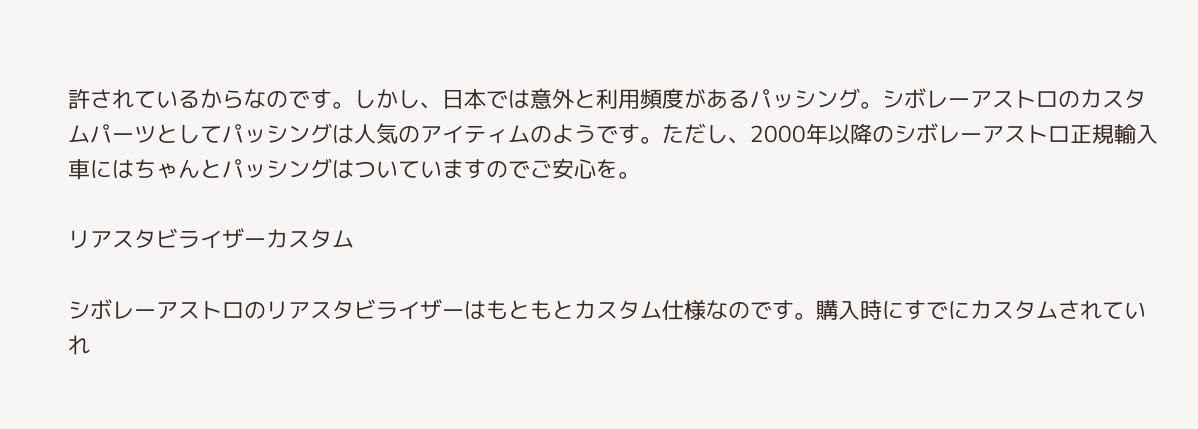許されているからなのです。しかし、日本では意外と利用頻度があるパッシング。シボレーアストロのカスタムパーツとしてパッシングは人気のアイティムのようです。ただし、2000年以降のシボレーアストロ正規輸入車にはちゃんとパッシングはついていますのでご安心を。

リアスタビライザーカスタム

シボレーアストロのリアスタビライザーはもともとカスタム仕様なのです。購入時にすでにカスタムされていれ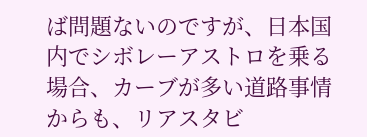ば問題ないのですが、日本国内でシボレーアストロを乗る場合、カーブが多い道路事情からも、リアスタビ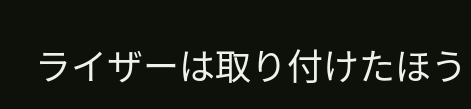ライザーは取り付けたほう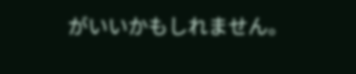がいいかもしれません。